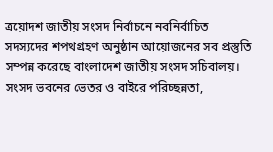ত্রয়োদশ জাতীয় সংসদ নির্বাচনে নবনির্বাচিত সদস্যদের শপথগ্রহণ অনুষ্ঠান আয়োজনের সব প্রস্তুতি সম্পন্ন করেছে বাংলাদেশ জাতীয় সংসদ সচিবালয়। সংসদ ভবনের ভেতর ও বাইরে পরিচ্ছন্নতা,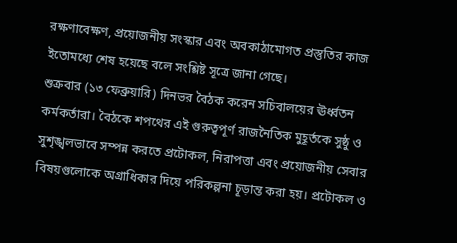রক্ষণাবেক্ষণ, প্রয়োজনীয় সংস্কার এবং অবকাঠামোগত প্রস্তুতির কাজ ইতোমধ্যে শেষ হয়েছে বলে সংশ্লিষ্ট সূত্রে জানা গেছে।
শুক্রবার (১৩ ফেব্রুয়ারি) দিনভর বৈঠক করেন সচিবালয়ের ঊর্ধ্বতন কর্মকর্তারা। বৈঠকে শপথের এই গুরুত্বপূর্ণ রাজনৈতিক মুহূর্তকে সুষ্ঠু ও সুশৃঙ্খলভাবে সম্পন্ন করতে প্রটোকল, নিরাপত্তা এবং প্রয়োজনীয় সেবার বিষয়গুলোকে অগ্রাধিকার দিয়ে পরিকল্পনা চূড়ান্ত করা হয়। প্রটোকল ও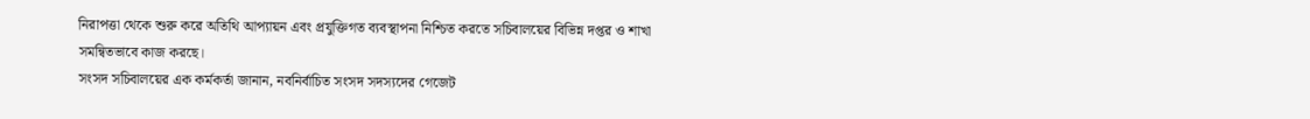নিরাপত্তা থেকে শুরু করে অতিথি আপ্যায়ন এবং প্রযুক্তিগত ব্যবস্থাপনা নিশ্চিত করতে সচিবালয়ের বিভিন্ন দপ্তর ও শাখা সমন্বিতভাবে কাজ করছে।
সংসদ সচিবালয়ের এক কর্মকর্তা জানান, নবনির্বাচিত সংসদ সদস্যদের গেজেট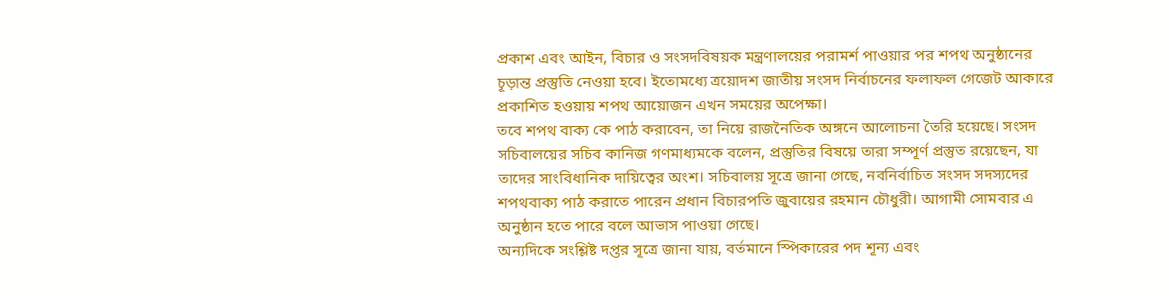প্রকাশ এবং আইন, বিচার ও সংসদবিষয়ক মন্ত্রণালয়ের পরামর্শ পাওয়ার পর শপথ অনুষ্ঠানের চূড়ান্ত প্রস্তুতি নেওয়া হবে। ইতোমধ্যে ত্রয়োদশ জাতীয় সংসদ নির্বাচনের ফলাফল গেজেট আকারে প্রকাশিত হওয়ায় শপথ আয়োজন এখন সময়ের অপেক্ষা।
তবে শপথ বাক্য কে পাঠ করাবেন, তা নিয়ে রাজনৈতিক অঙ্গনে আলোচনা তৈরি হয়েছে। সংসদ সচিবালয়ের সচিব কানিজ গণমাধ্যমকে বলেন, প্রস্তুতির বিষয়ে তারা সম্পূর্ণ প্রস্তুত রয়েছেন, যা তাদের সাংবিধানিক দায়িত্বের অংশ। সচিবালয় সূত্রে জানা গেছে, নবনির্বাচিত সংসদ সদস্যদের শপথবাক্য পাঠ করাতে পারেন প্রধান বিচারপতি জুবায়ের রহমান চৌধুরী। আগামী সোমবার এ অনুষ্ঠান হতে পারে বলে আভাস পাওয়া গেছে।
অন্যদিকে সংশ্লিষ্ট দপ্তর সূত্রে জানা যায়, বর্তমানে স্পিকারের পদ শূন্য এবং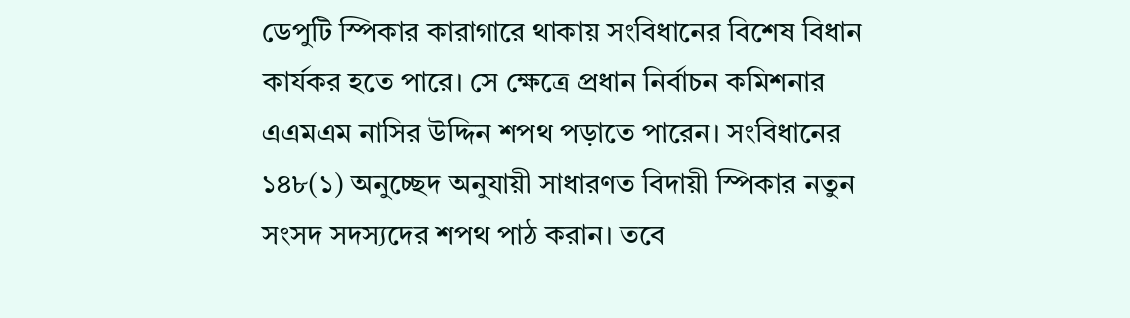ডেপুটি স্পিকার কারাগারে থাকায় সংবিধানের বিশেষ বিধান কার্যকর হতে পারে। সে ক্ষেত্রে প্রধান নির্বাচন কমিশনার এএমএম নাসির উদ্দিন শপথ পড়াতে পারেন। সংবিধানের ১৪৮(১) অনুচ্ছেদ অনুযায়ী সাধারণত বিদায়ী স্পিকার নতুন সংসদ সদস্যদের শপথ পাঠ করান। তবে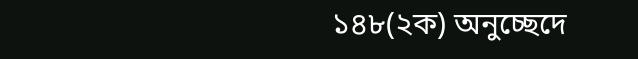১৪৮(২ক) অনুচ্ছেদে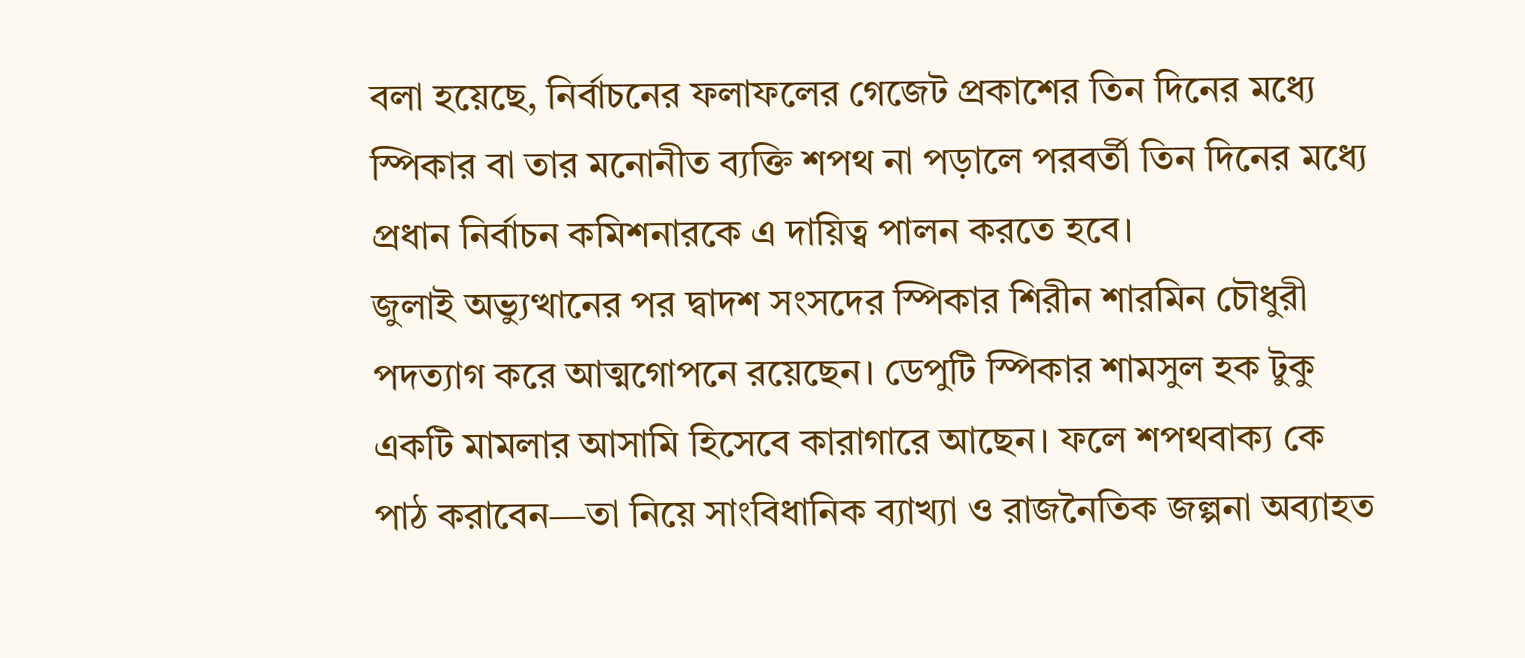বলা হয়েছে, নির্বাচনের ফলাফলের গেজেট প্রকাশের তিন দিনের মধ্যে স্পিকার বা তার মনোনীত ব্যক্তি শপথ না পড়ালে পরবর্তী তিন দিনের মধ্যে প্রধান নির্বাচন কমিশনারকে এ দায়িত্ব পালন করতে হবে।
জুলাই অভ্যুত্থানের পর দ্বাদশ সংসদের স্পিকার শিরীন শারমিন চৌধুরী পদত্যাগ করে আত্মগোপনে রয়েছেন। ডেপুটি স্পিকার শামসুল হক টুকু একটি মামলার আসামি হিসেবে কারাগারে আছেন। ফলে শপথবাক্য কে পাঠ করাবেন—তা নিয়ে সাংবিধানিক ব্যাখ্যা ও রাজনৈতিক জল্পনা অব্যাহত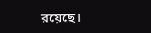রয়েছে।